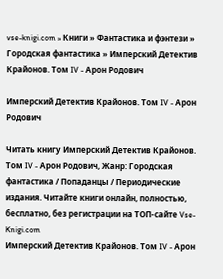vse-knigi.com » Книги » Фантастика и фэнтези » Городская фантастика » Имперский Детектив Крайонов. Том IV - Арон Родович

Имперский Детектив Крайонов. Том IV - Арон Родович

Читать книгу Имперский Детектив Крайонов. Том IV - Арон Родович, Жанр: Городская фантастика / Попаданцы / Периодические издания. Читайте книги онлайн, полностью, бесплатно, без регистрации на ТОП-сайте Vse-Knigi.com
Имперский Детектив Крайонов. Том IV - Арон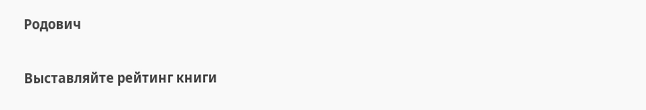Родович

Выставляйте рейтинг книги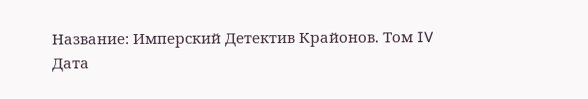Название: Имперский Детектив Крайонов. Том IV
Дата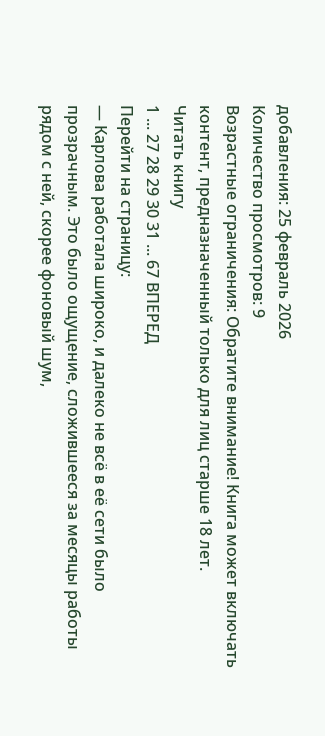добавления: 25 февраль 2026
Количество просмотров: 9
Возрастные ограничения: Обратите внимание! Книга может включать контент, предназначенный только для лиц старше 18 лет.
Читать книгу
1 ... 27 28 29 30 31 ... 67 ВПЕРЕД
Перейти на страницу:
— Карлова работала широко, и далеко не всё в её сети было прозрачным. Это было ощущение, сложившееся за месяцы работы рядом с ней, скорее фоновый шум,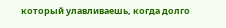который улавливаешь, когда долго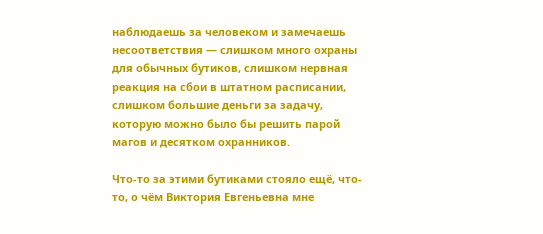наблюдаешь за человеком и замечаешь несоответствия — слишком много охраны для обычных бутиков, слишком нервная реакция на сбои в штатном расписании, слишком большие деньги за задачу, которую можно было бы решить парой магов и десятком охранников.

Что-то за этими бутиками стояло ещё, что-то, о чём Виктория Евгеньевна мне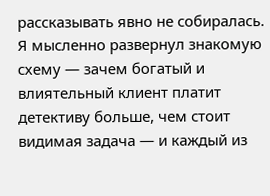рассказывать явно не собиралась. Я мысленно развернул знакомую схему — зачем богатый и влиятельный клиент платит детективу больше, чем стоит видимая задача — и каждый из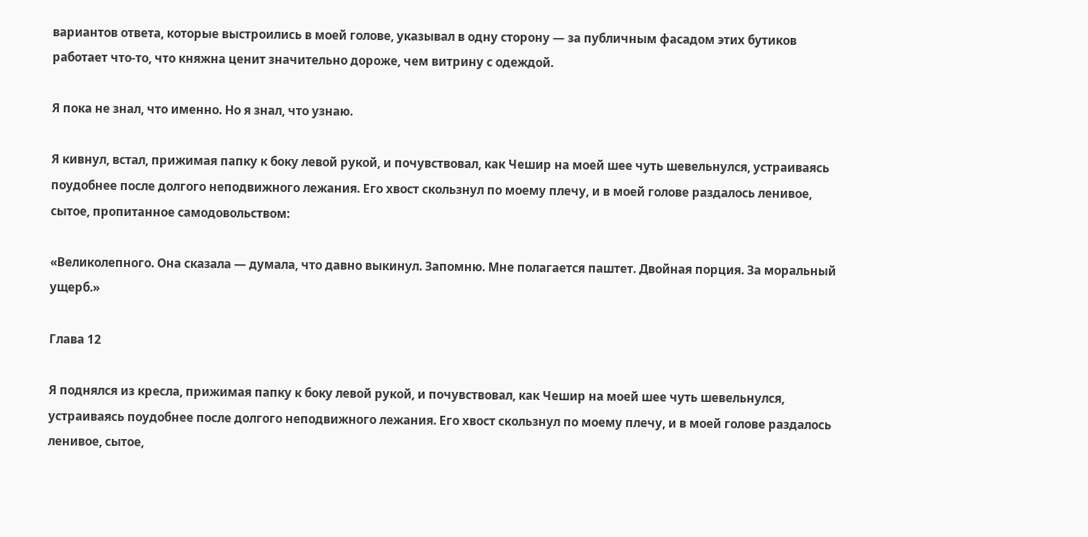вариантов ответа, которые выстроились в моей голове, указывал в одну сторону — за публичным фасадом этих бутиков работает что-то, что княжна ценит значительно дороже, чем витрину с одеждой.

Я пока не знал, что именно. Но я знал, что узнаю.

Я кивнул, встал, прижимая папку к боку левой рукой, и почувствовал, как Чешир на моей шее чуть шевельнулся, устраиваясь поудобнее после долгого неподвижного лежания. Его хвост скользнул по моему плечу, и в моей голове раздалось ленивое, сытое, пропитанное самодовольством:

«Великолепного. Она сказала — думала, что давно выкинул. Запомню. Мне полагается паштет. Двойная порция. За моральный ущерб.»

Глава 12

Я поднялся из кресла, прижимая папку к боку левой рукой, и почувствовал, как Чешир на моей шее чуть шевельнулся, устраиваясь поудобнее после долгого неподвижного лежания. Его хвост скользнул по моему плечу, и в моей голове раздалось ленивое, сытое,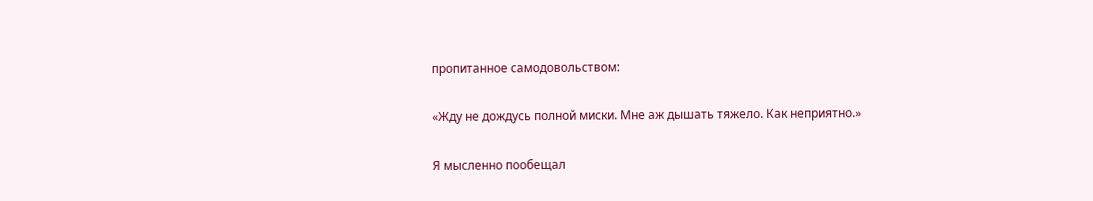пропитанное самодовольством:

«Жду не дождусь полной миски. Мне аж дышать тяжело. Как неприятно.»

Я мысленно пообещал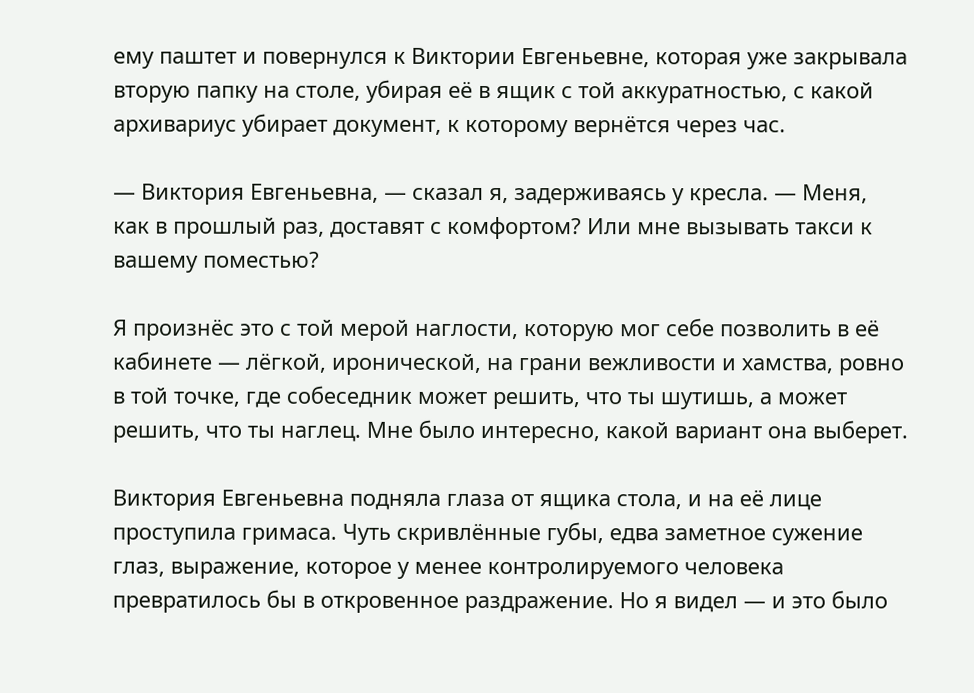ему паштет и повернулся к Виктории Евгеньевне, которая уже закрывала вторую папку на столе, убирая её в ящик с той аккуратностью, с какой архивариус убирает документ, к которому вернётся через час.

— Виктория Евгеньевна, — сказал я, задерживаясь у кресла. — Меня, как в прошлый раз, доставят с комфортом? Или мне вызывать такси к вашему поместью?

Я произнёс это с той мерой наглости, которую мог себе позволить в её кабинете — лёгкой, иронической, на грани вежливости и хамства, ровно в той точке, где собеседник может решить, что ты шутишь, а может решить, что ты наглец. Мне было интересно, какой вариант она выберет.

Виктория Евгеньевна подняла глаза от ящика стола, и на её лице проступила гримаса. Чуть скривлённые губы, едва заметное сужение глаз, выражение, которое у менее контролируемого человека превратилось бы в откровенное раздражение. Но я видел — и это было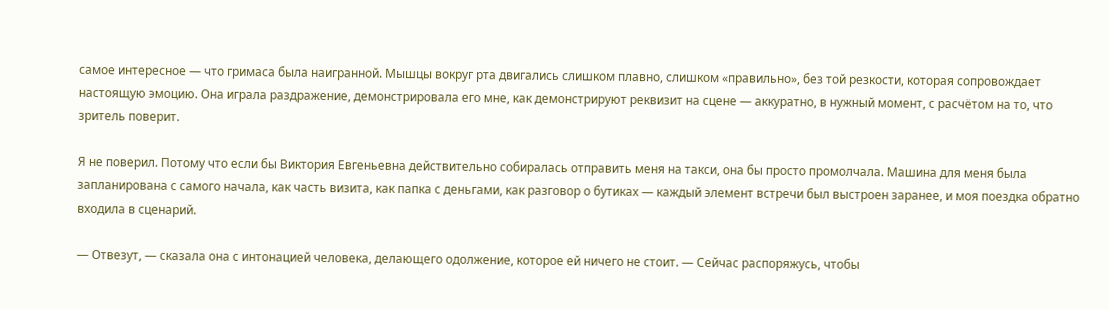самое интересное — что гримаса была наигранной. Мышцы вокруг рта двигались слишком плавно, слишком «правильно», без той резкости, которая сопровождает настоящую эмоцию. Она играла раздражение, демонстрировала его мне, как демонстрируют реквизит на сцене — аккуратно, в нужный момент, с расчётом на то, что зритель поверит.

Я не поверил. Потому что если бы Виктория Евгеньевна действительно собиралась отправить меня на такси, она бы просто промолчала. Машина для меня была запланирована с самого начала, как часть визита, как папка с деньгами, как разговор о бутиках — каждый элемент встречи был выстроен заранее, и моя поездка обратно входила в сценарий.

— Отвезут, — сказала она с интонацией человека, делающего одолжение, которое ей ничего не стоит. — Сейчас распоряжусь, чтобы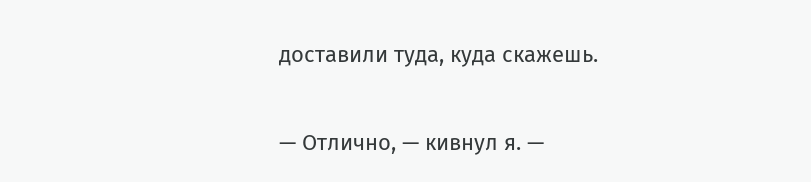доставили туда, куда скажешь.

— Отлично, — кивнул я. —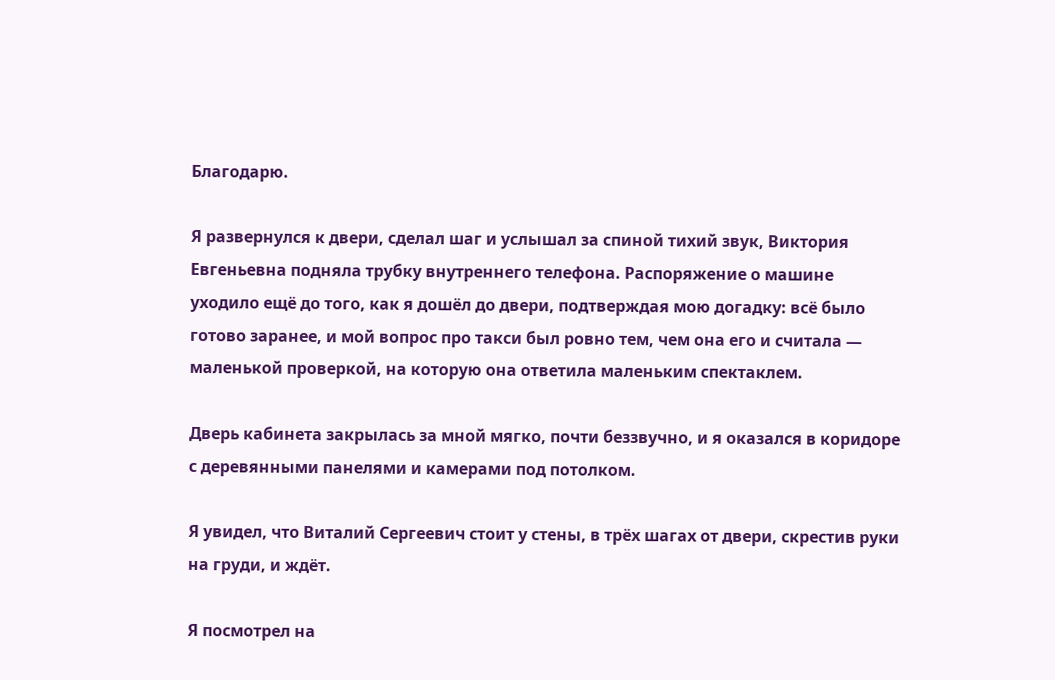Благодарю.

Я развернулся к двери, сделал шаг и услышал за спиной тихий звук, Виктория Евгеньевна подняла трубку внутреннего телефона. Распоряжение о машине уходило ещё до того, как я дошёл до двери, подтверждая мою догадку: всё было готово заранее, и мой вопрос про такси был ровно тем, чем она его и считала — маленькой проверкой, на которую она ответила маленьким спектаклем.

Дверь кабинета закрылась за мной мягко, почти беззвучно, и я оказался в коридоре с деревянными панелями и камерами под потолком.

Я увидел, что Виталий Сергеевич стоит у стены, в трёх шагах от двери, скрестив руки на груди, и ждёт.

Я посмотрел на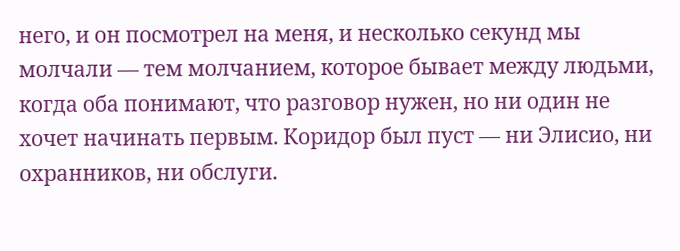него, и он посмотрел на меня, и несколько секунд мы молчали — тем молчанием, которое бывает между людьми, когда оба понимают, что разговор нужен, но ни один не хочет начинать первым. Коридор был пуст — ни Элисио, ни охранников, ни обслуги.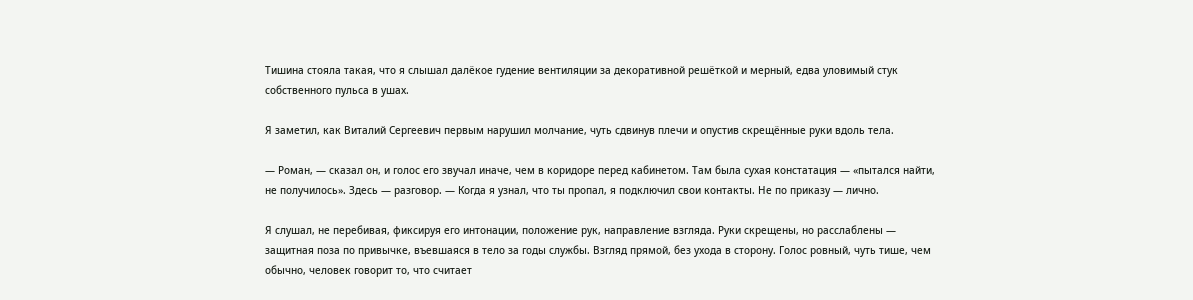Тишина стояла такая, что я слышал далёкое гудение вентиляции за декоративной решёткой и мерный, едва уловимый стук собственного пульса в ушах.

Я заметил, как Виталий Сергеевич первым нарушил молчание, чуть сдвинув плечи и опустив скрещённые руки вдоль тела.

— Роман, — сказал он, и голос его звучал иначе, чем в коридоре перед кабинетом. Там была сухая констатация — «пытался найти, не получилось». Здесь — разговор. — Когда я узнал, что ты пропал, я подключил свои контакты. Не по приказу — лично.

Я слушал, не перебивая, фиксируя его интонации, положение рук, направление взгляда. Руки скрещены, но расслаблены — защитная поза по привычке, въевшаяся в тело за годы службы. Взгляд прямой, без ухода в сторону. Голос ровный, чуть тише, чем обычно, человек говорит то, что считает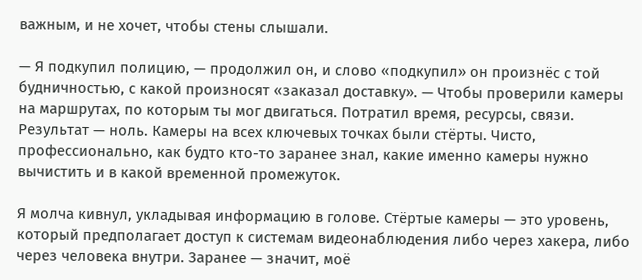важным, и не хочет, чтобы стены слышали.

— Я подкупил полицию, — продолжил он, и слово «подкупил» он произнёс с той будничностью, с какой произносят «заказал доставку». — Чтобы проверили камеры на маршрутах, по которым ты мог двигаться. Потратил время, ресурсы, связи. Результат — ноль. Камеры на всех ключевых точках были стёрты. Чисто, профессионально, как будто кто-то заранее знал, какие именно камеры нужно вычистить и в какой временной промежуток.

Я молча кивнул, укладывая информацию в голове. Стёртые камеры — это уровень, который предполагает доступ к системам видеонаблюдения либо через хакера, либо через человека внутри. Заранее — значит, моё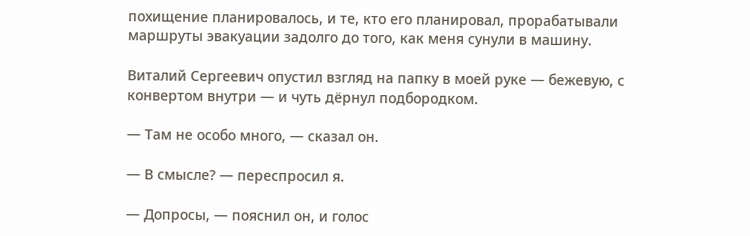похищение планировалось, и те, кто его планировал, прорабатывали маршруты эвакуации задолго до того, как меня сунули в машину.

Виталий Сергеевич опустил взгляд на папку в моей руке — бежевую, с конвертом внутри — и чуть дёрнул подбородком.

— Там не особо много, — сказал он.

— В смысле? — переспросил я.

— Допросы, — пояснил он, и голос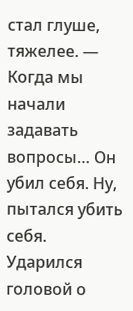стал глуше, тяжелее. — Когда мы начали задавать вопросы… Он убил себя. Ну, пытался убить себя. Ударился головой о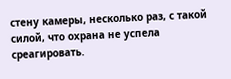стену камеры, несколько раз, с такой силой, что охрана не успела среагировать.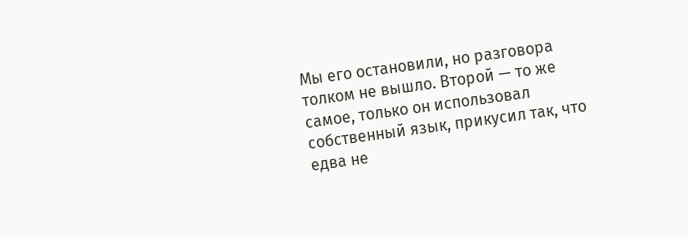Мы его остановили, но разговора толком не вышло. Второй — то же самое, только он использовал собственный язык, прикусил так, что едва не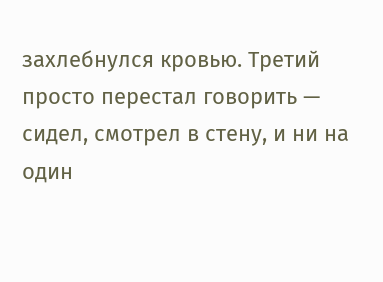захлебнулся кровью. Третий просто перестал говорить — сидел, смотрел в стену, и ни на один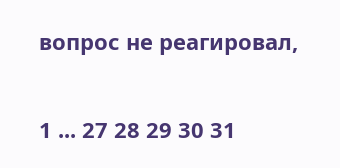вопрос не реагировал,

1 ... 27 28 29 30 31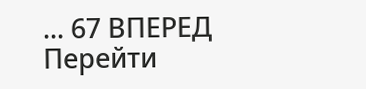... 67 ВПЕРЕД
Перейти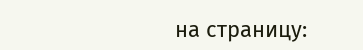на страницу: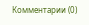Комментарии (0)